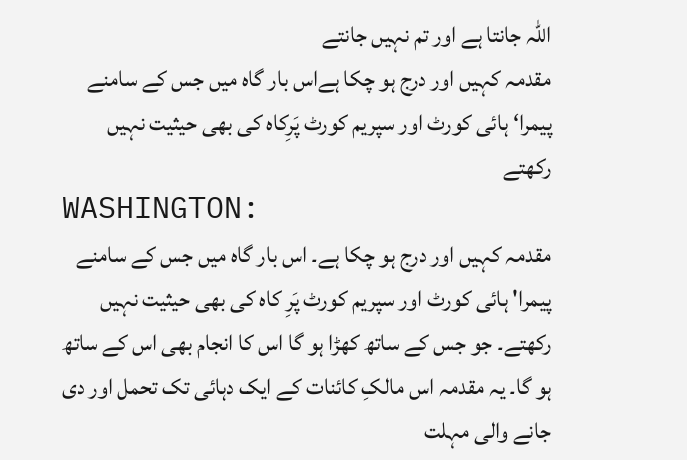اللہ جانتا ہے اور تم نہیں جانتے
مقدمہ کہیں اور درج ہو چکا ہےاس بار گاہ میں جس کے سامنے پیمرا‘ ہائی کورٹ اور سپریم کورٹ پَرِکاہ کی بھی حیثیت نہیں رکھتے
WASHINGTON:
مقدمہ کہیں اور درج ہو چکا ہے۔ اس بار گاہ میں جس کے سامنے پیمرا' ہائی کورٹ اور سپریم کورٹ پَرِ کاہ کی بھی حیثیت نہیں رکھتے۔ جو جس کے ساتھ کھڑا ہو گا اس کا انجام بھی اس کے ساتھ ہو گا۔ یہ مقدمہ اس مالکِ کائنات کے ایک دہائی تک تحمل اور دی جانے والی مہلت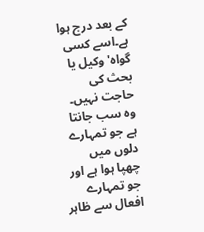کے بعد درج ہوا ہے۔اسے کسی گواہ' وکیل یا بحث کی حاجت نہیں۔ وہ سب جانتا ہے جو تمہارے دلوں میں چھپا ہوا ہے اور جو تمہارے افعال سے ظاہر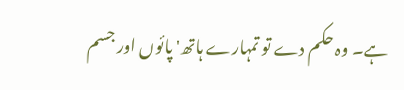ہے۔ وہ حکم دے تو تمہارے ہاتھ' پائوں اور جسم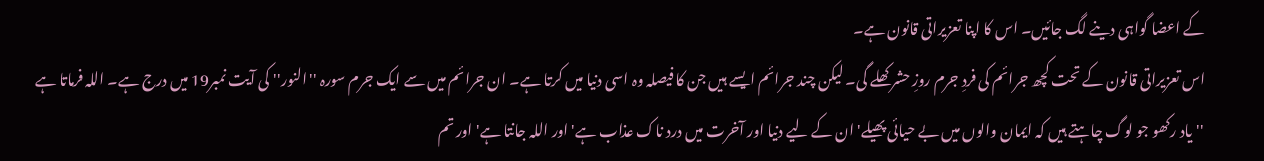کے اعضا گواہی دینے لگ جائیں۔ اس کا اپنا تعزیراتی قانون ہے۔
اس تعزیراتی قانون کے تحت کچھ جرائم کی فردِ جرم روزِ حشر کھلے گی۔ لیکن چند جرائم ایسے ہیں جن کا فیصلہ وہ اسی دنیا میں کرتا ہے۔ ان جرائم میں سے ایک جرم سورہ ''النور'' کی آیت نمبر19 میں درج ہے۔ اللہ فرماتا ہے ''یاد رکھو جو لوگ چاہتے ہیں کہ ایمان والوں میں بے حیائی پھیلے' ان کے لیے دنیا اور آخرت میں درد ناک عذاب ہے' اور اللہ جانتا ہے' اور تم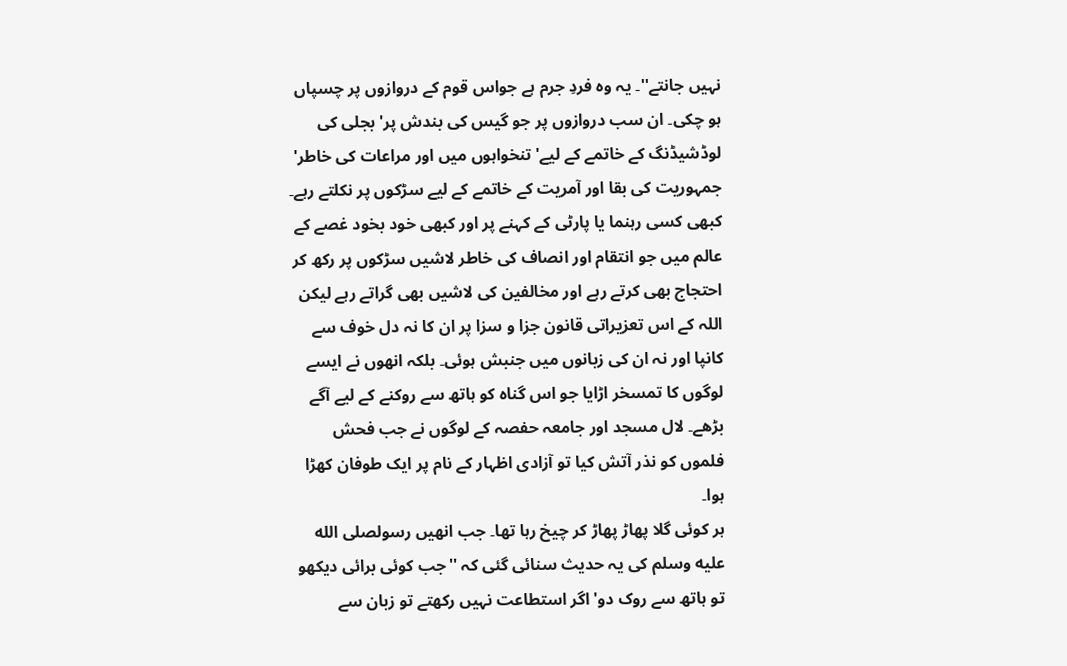نہیں جانتے''۔ یہ وہ فردِ جرم ہے جواس قوم کے دروازوں پر چسپاں ہو چکی۔ ان سب دروازوں پر جو گیس کی بندش پر' بجلی کی لوڈشیڈنگ کے خاتمے کے لیے' تنخواہوں میں اور مراعات کی خاطر' جمہوریت کی بقا اور آمریت کے خاتمے کے لیے سڑکوں پر نکلتے رہے۔
کبھی کسی رہنما یا پارٹی کے کہنے پر اور کبھی خود بخود غصے کے عالم میں جو انتقام اور انصاف کی خاطر لاشیں سڑکوں پر رکھ کر احتجاج بھی کرتے رہے اور مخالفین کی لاشیں بھی گراتے رہے لیکن اللہ کے اس تعزیراتی قانون جزا و سزا پر ان کا نہ دل خوف سے کانپا اور نہ ان کی زبانوں میں جنبش ہوئی۔ بلکہ انھوں نے ایسے لوگوں کا تمسخر اڑایا جو اس گناہ کو ہاتھ سے روکنے کے لیے آگے بڑھے۔ لال مسجد اور جامعہ حفصہ کے لوگوں نے جب فحش فلموں کو نذر آتش کیا تو آزادی اظہار کے نام پر ایک طوفان کھڑا ہوا۔
ہر کوئی گلا پھاڑ پھاڑ کر چیخ رہا تھا۔ جب انھیں رسولصلى الله عليه وسلم کی یہ حدیث سنائی گئی کہ ''جب کوئی برائی دیکھو تو ہاتھ سے روک دو' اگر استطاعت نہیں رکھتے تو زبان سے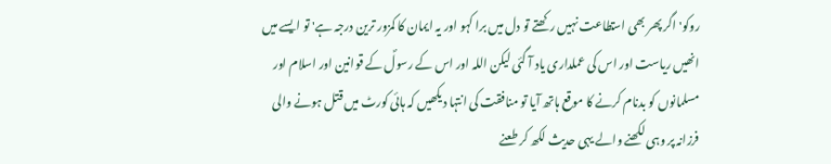روکو' اگر پھر بھی استطاعت نہیں رکھتے تو دل میں برا کہو اور یہ ایمان کا کمزور ترین درجہ ہے' تو ایسے میں انھیں ریاست اور اس کی عملداری یاد آ گئی لیکن اللہ اور اس کے رسولؐ کے قوانین اور اسلام اور مسلمانوں کو بدنام کرنے کا موقع ہاتھ آیا تو منافقت کی انتہا دیکھیں کہ ہائی کورٹ میں قتل ہونے والی فرزانہ پر وہی لکھنے والے یہی حدیث لکھ کر طعنے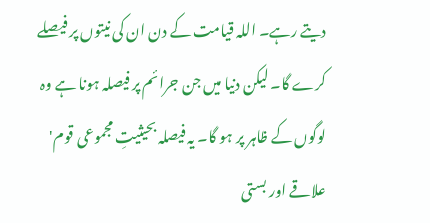دیتے رہے۔ اللہ قیامت کے دن ان کی نیتوں پر فیصلے کرے گا۔ لیکن دنیا میں جن جرائم پر فیصلہ ہونا ہے وہ لوگوں کے ظاہر پر ہو گا۔ یہ فیصلہ بحیثیتِ مجموعی قوم' علاقے اور بستی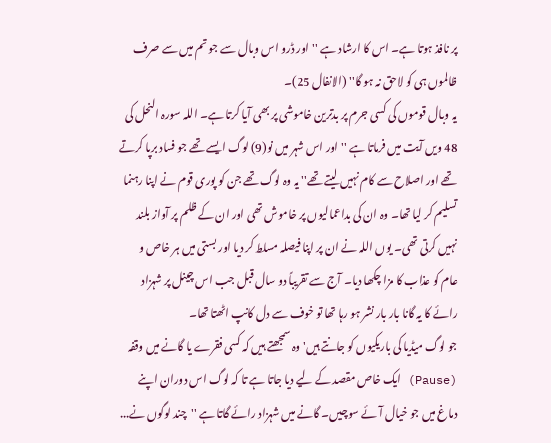پر نافذ ہوتا ہے۔ اس کا ارشاد ہے ''اور ڈرو اس وبال سے جو تم میں سے صرف ظالموں ہی کو لاحق نہ ہو گا'' (الانفال 25)۔
یہ وبال قوموں کی کسی جرم پر بدترین خاموشی پر بھی آیا کرتا ہے۔ اللہ سورہ النحل کی 48 ویں آیت میں فرماتا ہے ''اور اس شہر میں نو(9) لوگ ایسے تھے جو فساد برپا کرتے تھے اور اصلاح سے کام نہیں لیتے تھے'' یہ وہ لوگ تھے جن کو پوری قوم نے اپنا رہنما تسلیم کر لیا تھا۔ وہ ان کی بداعمالیوں پر خاموش تھی اور ان کے ظلم پر آواز بلند نہیں کرتی تھی۔ یوں اللہ نے ان پر اپنا فیصلہ مسلط کر دیا اور بستی میں ہر خاص و عام کو عذاب کا مزا چکھا دیا۔ آج سے تقریباً دو سال قبل جب اس چینل پر شہزاد رائے کا یہ گانا بار بار نشر ہو رہا تھا تو خوف سے دل کانپ اٹھتا تھا۔
جو لوگ میڈیا کی باریکیوں کو جانتے ہیں' وہ سمجھتے ہیں کہ کسی فقرے یا گانے میں وقفہ (Pause) ایک خاص مقصد کے لیے دیا جاتا ہے تا کہ لوگ اس دوران اپنے دماغ میں جو خیال آئے سوچیں۔ گانے میں شہزاد رائے گاتا ہے ''چند لوگوں نے...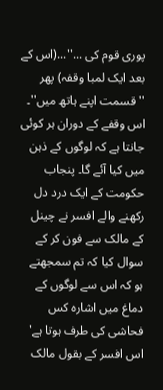پوری قوم کی ...''...(اس کے بعد ایک لمبا وقفہ) پھر ''قسمت اپنے ہاتھ میں''۔ اس وقفے کے دوران ہر کوئی جانتا ہے کہ لوگوں کے ذہن میں کیا آئے گا۔ پنجاب حکومت کے ایک درد دل رکھنے والے افسر نے چینل کے مالک سے فون کر کے سوال کیا کہ تم سمجھتے ہو کہ اس سے لوگوں کے دماغ میں اشارہ کس فحاشی کی طرف ہوتا ہے' اس افسر کے بقول مالک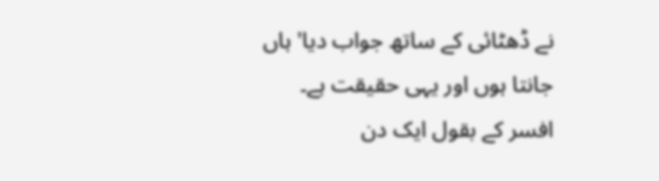نے ڈھٹائی کے ساتھ جواب دیا' ہاں جانتا ہوں اور یہی حقیقت ہے۔
افسر کے بقول ایک دن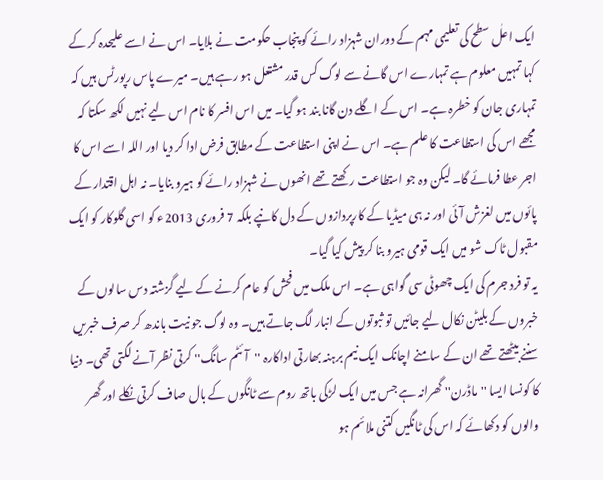ایک اعلٰ سطح کی تعلیمی مہم کے دوران شہزاد رائے کو پنجاب حکومت نے بلایا۔ اس نے اسے علیحدہ کر کے کہا تمہیں معلوم ہے تمہارے اس گانے سے لوگ کس قدر مشتعل ہو رہے ہیں۔ میرے پاس رپورٹس ہیں کہ تمہاری جان کو خطرہ ہے۔ اس کے اگلے دن گانا بند ہو گیا۔ میں اس افسر کا نام اس لیے نہیں لکھ سکتا کہ مجھے اس کی استطاعت کا علم ہے۔ اس نے اپنی استطاعت کے مطابق فرض ادا کر دیا اور اللہ اسے اس کا اجر عطا فرمائے گا۔ لیکن وہ جو استطاعت رکھتے تھے انھوں نے شہزاد رائے کو ہیرو بنایا۔ نہ اہل اقتدار کے پائوں میں لغزش آئی اور نہ ہی میڈیا کے کارپردازوں کے دل کانپے بلکہ 7 فروری 2013ء کو اسی گلوکار کو ایک مقبول ٹاک شو میں ایک قومی ہیرو بنا کر پیش کیا گیا۔
یہ تو فرد جرم کی ایک چھوٹی سی گواہی ہے۔ اس ملک میں فحش کو عام کرنے کے لیے گزشتہ دس سالوں کے خبروں کے بلیٹن نکال لیے جائیں تو ثبوتوں کے انبار لگ جاتے ہیں۔ وہ لوگ جو نیت باندھ کر صرف خبریں سننے بیٹھتے تھے ان کے سامنے اچانک ایک نیم برہنہ بھارتی اداکارہ ''آئٹم سانگ'' کرتی نظر آنے لگتی تھی۔ دنیا کا کونسا ایسا ''ماڈرن'' گھرانہ ہے جس میں ایک لڑکی باتھ روم سے ٹانگوں کے بال صاف کرتی نکلے اور گھر والوں کو دکھائے کہ اس کی ٹانگیں کتنی ملائم ہو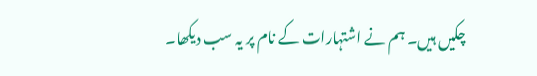چکیں ہیں۔ ہم نے اشتہارات کے نام پر یہ سب دیکھا۔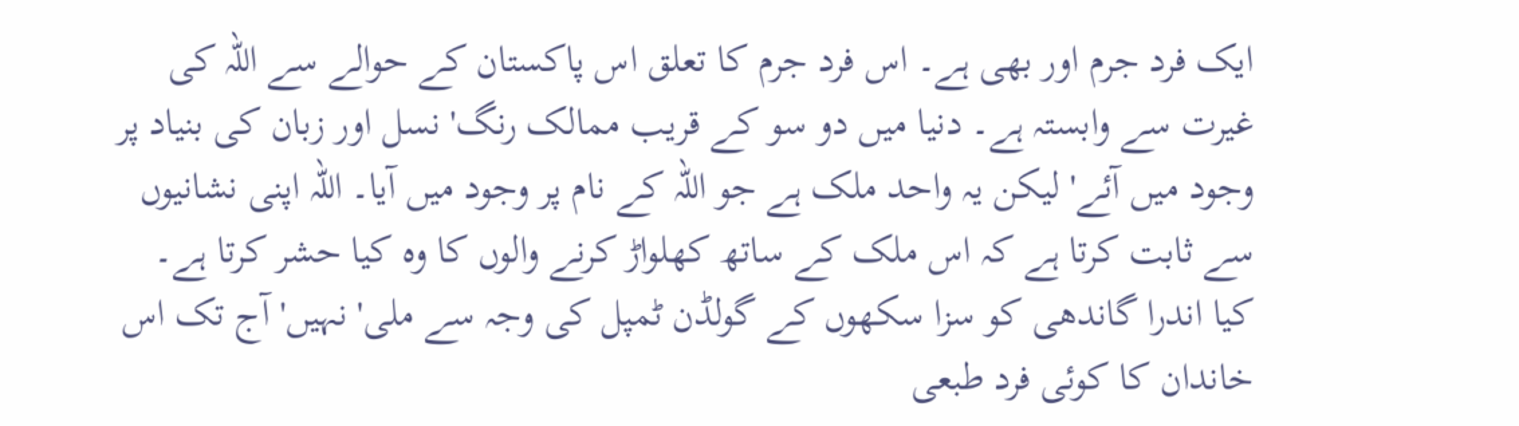ایک فرد جرم اور بھی ہے۔ اس فرد جرم کا تعلق اس پاکستان کے حوالے سے اللہ کی غیرت سے وابستہ ہے۔ دنیا میں دو سو کے قریب ممالک رنگ' نسل اور زبان کی بنیاد پر وجود میں آئے' لیکن یہ واحد ملک ہے جو اللہ کے نام پر وجود میں آیا۔ اللہ اپنی نشانیوں سے ثابت کرتا ہے کہ اس ملک کے ساتھ کھلواڑ کرنے والوں کا وہ کیا حشر کرتا ہے۔ کیا اندرا گاندھی کو سزا سکھوں کے گولڈن ٹمپل کی وجہ سے ملی' نہیں' آج تک اس خاندان کا کوئی فرد طبعی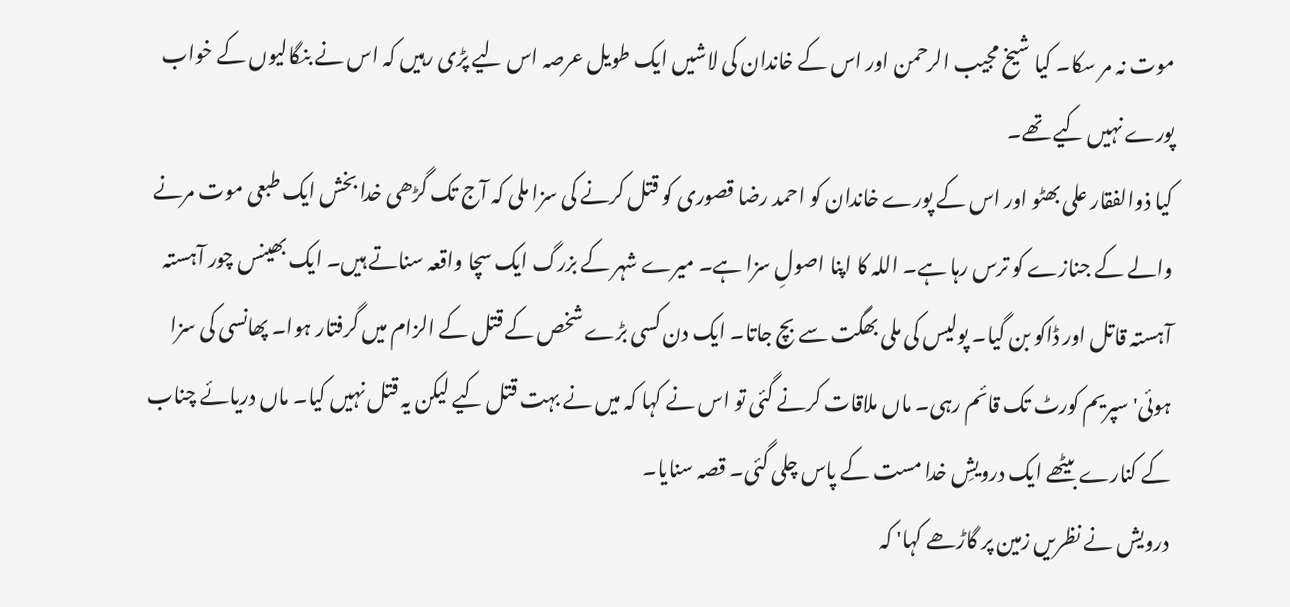موت نہ مر سکا۔ کیا شیخ مجیب الرحمن اور اس کے خاندان کی لاشیں ایک طویل عرصہ اس لیے پڑی رہیں کہ اس نے بنگالیوں کے خواب پورے نہیں کیے تھے۔
کیا ذوالفقار علی بھٹو اور اس کے پورے خاندان کو احمد رضا قصوری کو قتل کرنے کی سزا ملی کہ آج تک گڑھی خدا بخش ایک طبعی موت مرنے والے کے جنازے کو ترس رہا ہے۔ اللہ کا اپنا اصولِ سزا ہے۔ میرے شہر کے بزرگ ایک سچا واقعہ سناتے ہیں۔ ایک بھینس چور آہستہ آہستہ قاتل اور ڈاکو بن گیا۔ پولیس کی ملی بھگت سے بچ جاتا۔ ایک دن کسی بڑے شخص کے قتل کے الزام میں گرفتار ہوا۔ پھانسی کی سزا ہوئی' سپریم کورٹ تک قائم رہی۔ ماں ملاقات کرنے گئی تو اس نے کہا کہ میں نے بہت قتل کیے لیکن یہ قتل نہیں کیا۔ ماں دریائے چناب کے کنارے بیٹھے ایک درویشِ خدا مست کے پاس چلی گئی۔ قصہ سنایا۔
درویش نے نظریں زمین پر گاڑھے کہا' کہ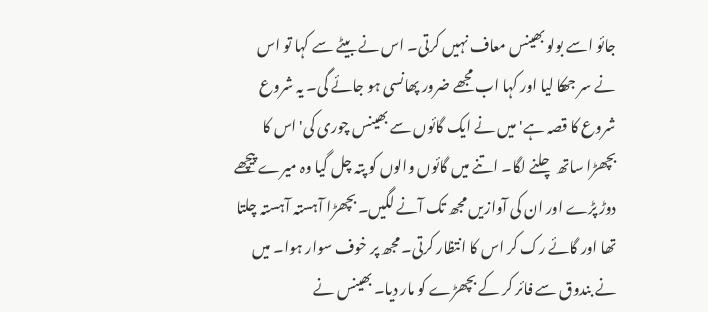جائو اسے بولو بھینس معاف نہیں کرتی۔ اس نے بیٹے سے کہا تو اس نے سر جھکا لیا اور کہا اب مجھے ضرور پھانسی ہو جائے گی۔ یہ شروع شروع کا قصہ ہے' میں نے ایک گائوں سے بھینس چوری کی' اس کا بچھڑا ساتھ چلنے لگا۔ اتنے میں گائوں والوں کو پتہ چل گیا وہ میرے پیچھے دوڑ پڑے اور ان کی آوازیں مجھ تک آنے لگیں۔ بچھڑا آہستہ آہستہ چلتا تھا اور گائے رک کر اس کا انتظار کرتی۔ مجھ پر خوف سوار ہوا۔ میں نے بندوق سے فائر کر کے بچھڑے کو مار دیا۔ بھینس نے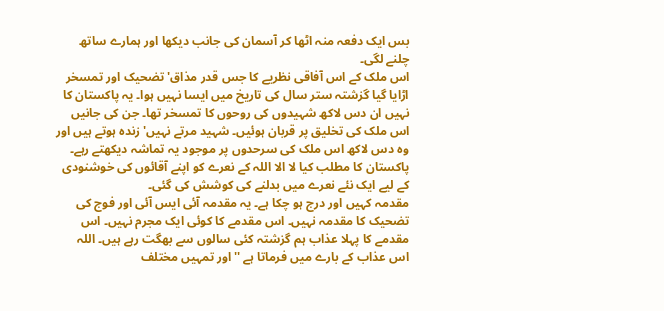بس ایک دفعہ منہ اٹھا کر آسمان کی جانب دیکھا اور ہمارے ساتھ چلنے لگی۔
اس ملک کے اس آفاقی نظریے کا جس قدر مذاق' تضحیک اور تمسخر اڑایا گیا گزشتہ ستر سال کی تاریخ میں ایسا نہیں ہوا۔ یہ پاکستان کا نہیں ان دس لاکھ شہیدوں کی روحوں کا تمسخر تھا۔ جن کی جانیں اس ملک کی تخلیق پر قربان ہوئیں۔ شہید مرتے نہیں' زندہ ہوتے ہیں اور وہ دس لاکھ اس ملک کی سرحدوں پر موجود یہ تماشہ دیکھتے رہے۔ پاکستان کا مطلب کیا لا الا اللہ کے نعرے کو اپنے آقائوں کی خوشنودی کے لیے ایک نئے نعرے میں بدلنے کی کوشش کی گئی۔
مقدمہ کہیں اور درج ہو چکا ہے۔ یہ مقدمہ آئی ایس آئی اور فوج کی تضحیک کا مقدمہ نہیں۔ اس مقدمے کا کوئی ایک مجرم نہیں۔ اس مقدمے کا پہلا عذاب ہم گزشتہ کئی سالوں سے بھگت رہے ہیں۔ اللہ اس عذاب کے بارے میں فرماتا ہے ''اور تمہیں مختلف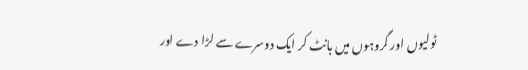ٹولیوں اور گروہوں میں بانٹ کر ایک دوسرے سے لڑا دے اور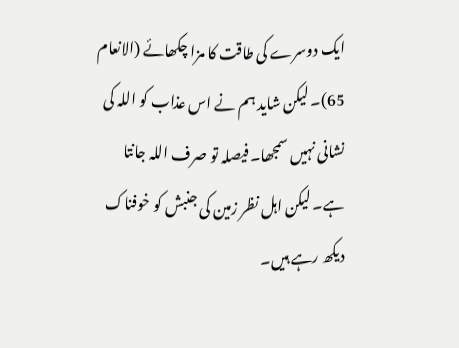ایک دوسرے کی طاقت کا مزا چکھائے (الانعام 65)۔ لیکن شاید ہم نے اس عذاب کو اللہ کی نشانی نہیں سمجھا۔ فیصلہ تو صرف اللہ جانتا ہے۔ لیکن اہل نظر زمین کی جنبش کو خوفناک دیکھ رہے ہیں۔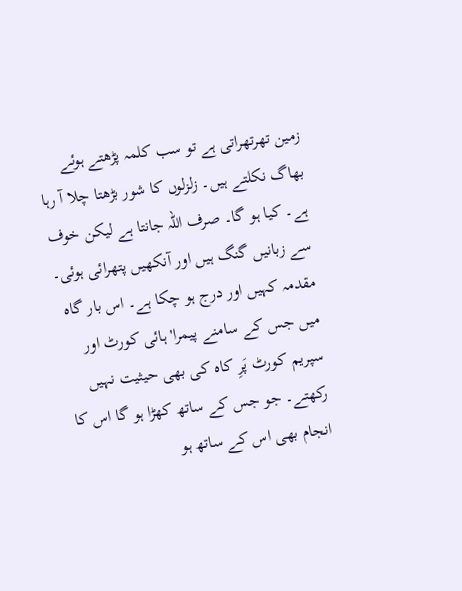زمین تھرتھراتی ہے تو سب کلمہ پڑھتے ہوئے بھاگ نکلتے ہیں۔ زلزلوں کا شور بڑھتا چلا آ رہا ہے۔ کیا ہو گا۔ صرف اللہ جانتا ہے لیکن خوف سے زبانیں گنگ ہیں اور آنکھیں پتھرائی ہوئی۔
مقدمہ کہیں اور درج ہو چکا ہے۔ اس بار گاہ میں جس کے سامنے پیمرا' ہائی کورٹ اور سپریم کورٹ پَرِ کاہ کی بھی حیثیت نہیں رکھتے۔ جو جس کے ساتھ کھڑا ہو گا اس کا انجام بھی اس کے ساتھ ہو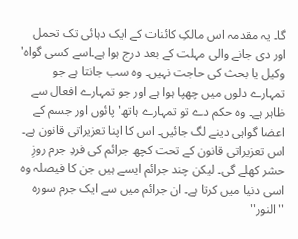گا۔ یہ مقدمہ اس مالکِ کائنات کے ایک دہائی تک تحمل اور دی جانے والی مہلت کے بعد درج ہوا ہے۔اسے کسی گواہ' وکیل یا بحث کی حاجت نہیں۔ وہ سب جانتا ہے جو تمہارے دلوں میں چھپا ہوا ہے اور جو تمہارے افعال سے ظاہر ہے۔ وہ حکم دے تو تمہارے ہاتھ' پائوں اور جسم کے اعضا گواہی دینے لگ جائیں۔ اس کا اپنا تعزیراتی قانون ہے۔
اس تعزیراتی قانون کے تحت کچھ جرائم کی فردِ جرم روزِ حشر کھلے گی۔ لیکن چند جرائم ایسے ہیں جن کا فیصلہ وہ اسی دنیا میں کرتا ہے۔ ان جرائم میں سے ایک جرم سورہ ''النور''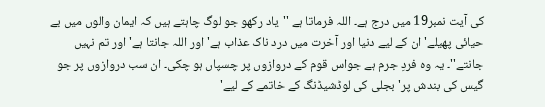کی آیت نمبر19 میں درج ہے۔ اللہ فرماتا ہے ''یاد رکھو جو لوگ چاہتے ہیں کہ ایمان والوں میں بے حیائی پھیلے' ان کے لیے دنیا اور آخرت میں درد ناک عذاب ہے' اور اللہ جانتا ہے' اور تم نہیں جانتے''۔ یہ وہ فردِ جرم ہے جواس قوم کے دروازوں پر چسپاں ہو چکی۔ ان سب دروازوں پر جو گیس کی بندش پر' بجلی کی لوڈشیڈنگ کے خاتمے کے لیے'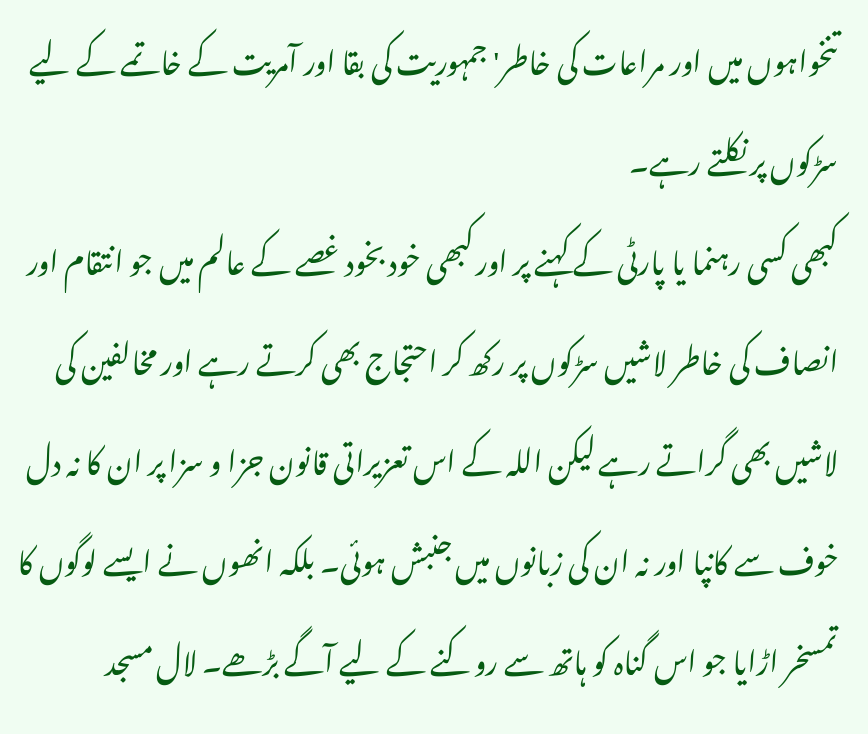تنخواہوں میں اور مراعات کی خاطر' جمہوریت کی بقا اور آمریت کے خاتمے کے لیے سڑکوں پر نکلتے رہے۔
کبھی کسی رہنما یا پارٹی کے کہنے پر اور کبھی خود بخود غصے کے عالم میں جو انتقام اور انصاف کی خاطر لاشیں سڑکوں پر رکھ کر احتجاج بھی کرتے رہے اور مخالفین کی لاشیں بھی گراتے رہے لیکن اللہ کے اس تعزیراتی قانون جزا و سزا پر ان کا نہ دل خوف سے کانپا اور نہ ان کی زبانوں میں جنبش ہوئی۔ بلکہ انھوں نے ایسے لوگوں کا تمسخر اڑایا جو اس گناہ کو ہاتھ سے روکنے کے لیے آگے بڑھے۔ لال مسجد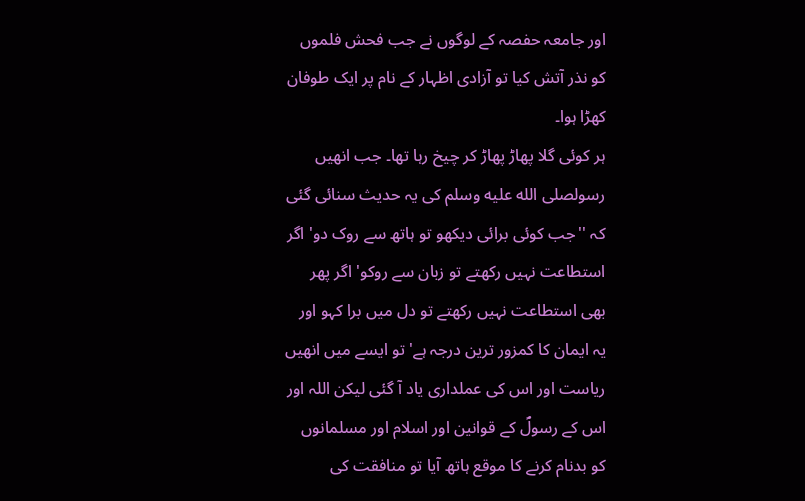اور جامعہ حفصہ کے لوگوں نے جب فحش فلموں کو نذر آتش کیا تو آزادی اظہار کے نام پر ایک طوفان کھڑا ہوا۔
ہر کوئی گلا پھاڑ پھاڑ کر چیخ رہا تھا۔ جب انھیں رسولصلى الله عليه وسلم کی یہ حدیث سنائی گئی کہ ''جب کوئی برائی دیکھو تو ہاتھ سے روک دو' اگر استطاعت نہیں رکھتے تو زبان سے روکو' اگر پھر بھی استطاعت نہیں رکھتے تو دل میں برا کہو اور یہ ایمان کا کمزور ترین درجہ ہے' تو ایسے میں انھیں ریاست اور اس کی عملداری یاد آ گئی لیکن اللہ اور اس کے رسولؐ کے قوانین اور اسلام اور مسلمانوں کو بدنام کرنے کا موقع ہاتھ آیا تو منافقت کی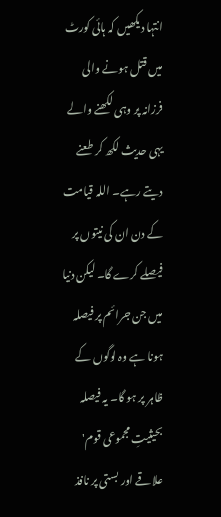انتہا دیکھیں کہ ہائی کورٹ میں قتل ہونے والی فرزانہ پر وہی لکھنے والے یہی حدیث لکھ کر طعنے دیتے رہے۔ اللہ قیامت کے دن ان کی نیتوں پر فیصلے کرے گا۔ لیکن دنیا میں جن جرائم پر فیصلہ ہونا ہے وہ لوگوں کے ظاہر پر ہو گا۔ یہ فیصلہ بحیثیتِ مجموعی قوم' علاقے اور بستی پر نافذ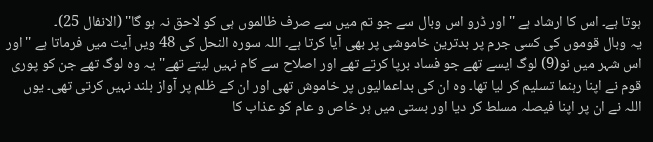ہوتا ہے۔ اس کا ارشاد ہے ''اور ڈرو اس وبال سے جو تم میں سے صرف ظالموں ہی کو لاحق نہ ہو گا'' (الانفال 25)۔
یہ وبال قوموں کی کسی جرم پر بدترین خاموشی پر بھی آیا کرتا ہے۔ اللہ سورہ النحل کی 48 ویں آیت میں فرماتا ہے ''اور اس شہر میں نو(9) لوگ ایسے تھے جو فساد برپا کرتے تھے اور اصلاح سے کام نہیں لیتے تھے'' یہ وہ لوگ تھے جن کو پوری قوم نے اپنا رہنما تسلیم کر لیا تھا۔ وہ ان کی بداعمالیوں پر خاموش تھی اور ان کے ظلم پر آواز بلند نہیں کرتی تھی۔ یوں اللہ نے ان پر اپنا فیصلہ مسلط کر دیا اور بستی میں ہر خاص و عام کو عذاب کا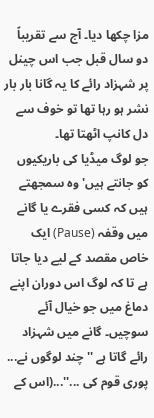مزا چکھا دیا۔ آج سے تقریباً دو سال قبل جب اس چینل پر شہزاد رائے کا یہ گانا بار بار نشر ہو رہا تھا تو خوف سے دل کانپ اٹھتا تھا۔
جو لوگ میڈیا کی باریکیوں کو جانتے ہیں' وہ سمجھتے ہیں کہ کسی فقرے یا گانے میں وقفہ (Pause) ایک خاص مقصد کے لیے دیا جاتا ہے تا کہ لوگ اس دوران اپنے دماغ میں جو خیال آئے سوچیں۔ گانے میں شہزاد رائے گاتا ہے ''چند لوگوں نے... پوری قوم کی ...''...(اس کے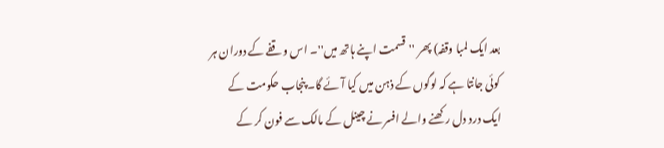بعد ایک لمبا وقفہ) پھر ''قسمت اپنے ہاتھ میں''۔ اس وقفے کے دوران ہر کوئی جانتا ہے کہ لوگوں کے ذہن میں کیا آئے گا۔ پنجاب حکومت کے ایک درد دل رکھنے والے افسر نے چینل کے مالک سے فون کر کے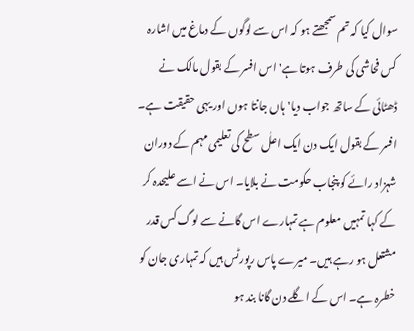سوال کیا کہ تم سمجھتے ہو کہ اس سے لوگوں کے دماغ میں اشارہ کس فحاشی کی طرف ہوتا ہے' اس افسر کے بقول مالک نے ڈھٹائی کے ساتھ جواب دیا' ہاں جانتا ہوں اور یہی حقیقت ہے۔
افسر کے بقول ایک دن ایک اعلٰ سطح کی تعلیمی مہم کے دوران شہزاد رائے کو پنجاب حکومت نے بلایا۔ اس نے اسے علیحدہ کر کے کہا تمہیں معلوم ہے تمہارے اس گانے سے لوگ کس قدر مشتعل ہو رہے ہیں۔ میرے پاس رپورٹس ہیں کہ تمہاری جان کو خطرہ ہے۔ اس کے اگلے دن گانا بند ہو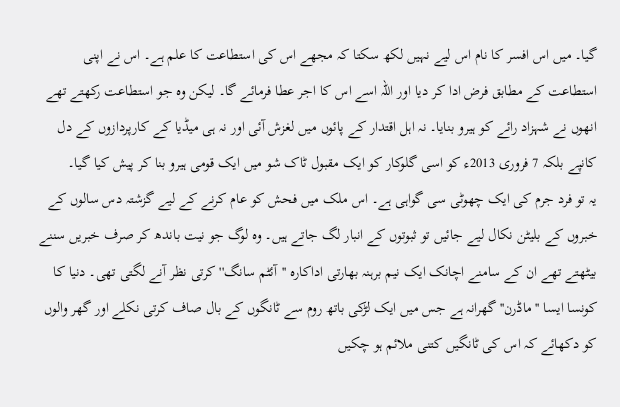گیا۔ میں اس افسر کا نام اس لیے نہیں لکھ سکتا کہ مجھے اس کی استطاعت کا علم ہے۔ اس نے اپنی استطاعت کے مطابق فرض ادا کر دیا اور اللہ اسے اس کا اجر عطا فرمائے گا۔ لیکن وہ جو استطاعت رکھتے تھے انھوں نے شہزاد رائے کو ہیرو بنایا۔ نہ اہل اقتدار کے پائوں میں لغزش آئی اور نہ ہی میڈیا کے کارپردازوں کے دل کانپے بلکہ 7 فروری 2013ء کو اسی گلوکار کو ایک مقبول ٹاک شو میں ایک قومی ہیرو بنا کر پیش کیا گیا۔
یہ تو فرد جرم کی ایک چھوٹی سی گواہی ہے۔ اس ملک میں فحش کو عام کرنے کے لیے گزشتہ دس سالوں کے خبروں کے بلیٹن نکال لیے جائیں تو ثبوتوں کے انبار لگ جاتے ہیں۔ وہ لوگ جو نیت باندھ کر صرف خبریں سننے بیٹھتے تھے ان کے سامنے اچانک ایک نیم برہنہ بھارتی اداکارہ ''آئٹم سانگ'' کرتی نظر آنے لگتی تھی۔ دنیا کا کونسا ایسا ''ماڈرن'' گھرانہ ہے جس میں ایک لڑکی باتھ روم سے ٹانگوں کے بال صاف کرتی نکلے اور گھر والوں کو دکھائے کہ اس کی ٹانگیں کتنی ملائم ہو چکیں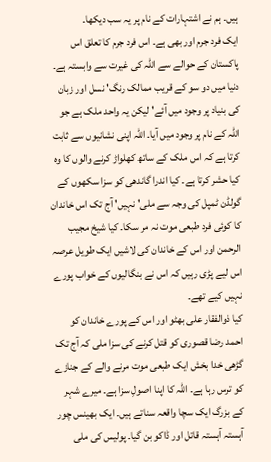ہیں۔ ہم نے اشتہارات کے نام پر یہ سب دیکھا۔
ایک فرد جرم اور بھی ہے۔ اس فرد جرم کا تعلق اس پاکستان کے حوالے سے اللہ کی غیرت سے وابستہ ہے۔ دنیا میں دو سو کے قریب ممالک رنگ' نسل اور زبان کی بنیاد پر وجود میں آئے' لیکن یہ واحد ملک ہے جو اللہ کے نام پر وجود میں آیا۔ اللہ اپنی نشانیوں سے ثابت کرتا ہے کہ اس ملک کے ساتھ کھلواڑ کرنے والوں کا وہ کیا حشر کرتا ہے۔ کیا اندرا گاندھی کو سزا سکھوں کے گولڈن ٹمپل کی وجہ سے ملی' نہیں' آج تک اس خاندان کا کوئی فرد طبعی موت نہ مر سکا۔ کیا شیخ مجیب الرحمن اور اس کے خاندان کی لاشیں ایک طویل عرصہ اس لیے پڑی رہیں کہ اس نے بنگالیوں کے خواب پورے نہیں کیے تھے۔
کیا ذوالفقار علی بھٹو اور اس کے پورے خاندان کو احمد رضا قصوری کو قتل کرنے کی سزا ملی کہ آج تک گڑھی خدا بخش ایک طبعی موت مرنے والے کے جنازے کو ترس رہا ہے۔ اللہ کا اپنا اصولِ سزا ہے۔ میرے شہر کے بزرگ ایک سچا واقعہ سناتے ہیں۔ ایک بھینس چور آہستہ آہستہ قاتل اور ڈاکو بن گیا۔ پولیس کی ملی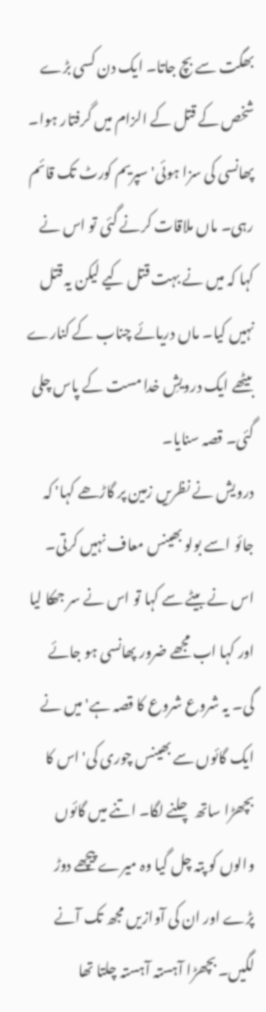بھگت سے بچ جاتا۔ ایک دن کسی بڑے شخص کے قتل کے الزام میں گرفتار ہوا۔ پھانسی کی سزا ہوئی' سپریم کورٹ تک قائم رہی۔ ماں ملاقات کرنے گئی تو اس نے کہا کہ میں نے بہت قتل کیے لیکن یہ قتل نہیں کیا۔ ماں دریائے چناب کے کنارے بیٹھے ایک درویشِ خدا مست کے پاس چلی گئی۔ قصہ سنایا۔
درویش نے نظریں زمین پر گاڑھے کہا' کہ جائو اسے بولو بھینس معاف نہیں کرتی۔ اس نے بیٹے سے کہا تو اس نے سر جھکا لیا اور کہا اب مجھے ضرور پھانسی ہو جائے گی۔ یہ شروع شروع کا قصہ ہے' میں نے ایک گائوں سے بھینس چوری کی' اس کا بچھڑا ساتھ چلنے لگا۔ اتنے میں گائوں والوں کو پتہ چل گیا وہ میرے پیچھے دوڑ پڑے اور ان کی آوازیں مجھ تک آنے لگیں۔ بچھڑا آہستہ آہستہ چلتا تھا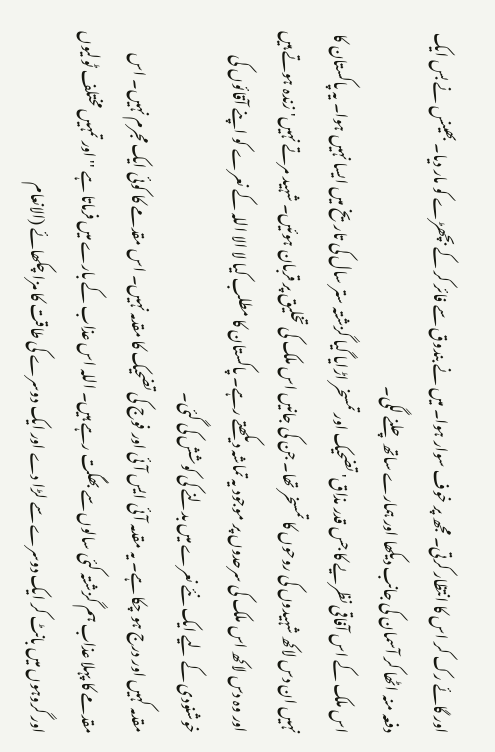اور گائے رک کر اس کا انتظار کرتی۔ مجھ پر خوف سوار ہوا۔ میں نے بندوق سے فائر کر کے بچھڑے کو مار دیا۔ بھینس نے بس ایک دفعہ منہ اٹھا کر آسمان کی جانب دیکھا اور ہمارے ساتھ چلنے لگی۔
اس ملک کے اس آفاقی نظریے کا جس قدر مذاق' تضحیک اور تمسخر اڑایا گیا گزشتہ ستر سال کی تاریخ میں ایسا نہیں ہوا۔ یہ پاکستان کا نہیں ان دس لاکھ شہیدوں کی روحوں کا تمسخر تھا۔ جن کی جانیں اس ملک کی تخلیق پر قربان ہوئیں۔ شہید مرتے نہیں' زندہ ہوتے ہیں اور وہ دس لاکھ اس ملک کی سرحدوں پر موجود یہ تماشہ دیکھتے رہے۔ پاکستان کا مطلب کیا لا الا اللہ کے نعرے کو اپنے آقائوں کی خوشنودی کے لیے ایک نئے نعرے میں بدلنے کی کوشش کی گئی۔
مقدمہ کہیں اور درج ہو چکا ہے۔ یہ مقدمہ آئی ایس آئی اور فوج کی تضحیک کا مقدمہ نہیں۔ اس مقدمے کا کوئی ایک مجرم نہیں۔ اس مقدمے کا پہلا عذاب ہم گزشتہ کئی سالوں سے بھگت رہے ہیں۔ اللہ اس عذاب کے بارے میں فرماتا ہے ''اور تمہیں مختلف ٹولیوں اور گروہوں میں بانٹ کر ایک دوسرے سے لڑا دے اور ایک دوسرے کی طاقت کا مزا چکھائے (الانعام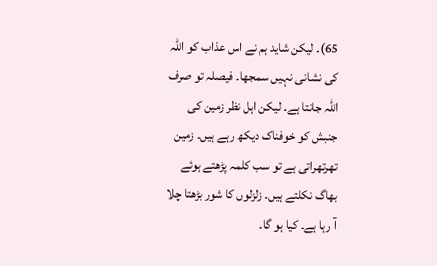65)۔ لیکن شاید ہم نے اس عذاب کو اللہ کی نشانی نہیں سمجھا۔ فیصلہ تو صرف اللہ جانتا ہے۔ لیکن اہل نظر زمین کی جنبش کو خوفناک دیکھ رہے ہیں۔ زمین تھرتھراتی ہے تو سب کلمہ پڑھتے ہوئے بھاگ نکلتے ہیں۔ زلزلوں کا شور بڑھتا چلا آ رہا ہے۔ کیا ہو گا۔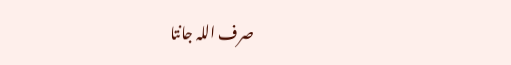صرف اللہ جانتا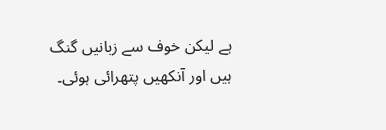ہے لیکن خوف سے زبانیں گنگ ہیں اور آنکھیں پتھرائی ہوئی۔